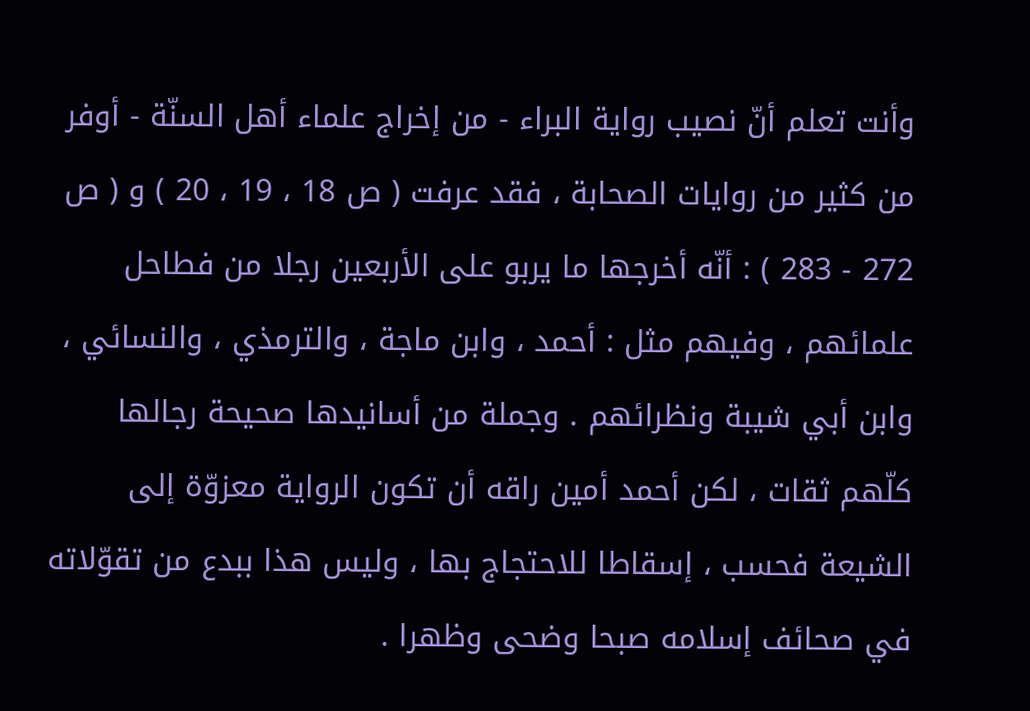وأنت تعلم أنّ نصيب رواية البراء - من إخراج علماء أهل السنّة - أوفر من كثير من روايات الصحابة ، فقد عرفت ( ص 18 ، 19 ، 20 ) و ( ص 272 - 283 ) : أنّه أخرجها ما يربو على الأربعين رجلا من فطاحل علمائهم ، وفيهم مثل : أحمد ، وابن ماجة ، والترمذي ، والنسائي ، وابن أبي شيبة ونظرائهم . وجملة من أسانيدها صحيحة رجالها كلّهم ثقات ، لكن أحمد أمين راقه أن تكون الرواية معزوّة إلى الشيعة فحسب ، إسقاطا للاحتجاج بها ، وليس هذا ببدع من تقوّلاته في صحائف إسلامه صبحا وضحى وظهرا .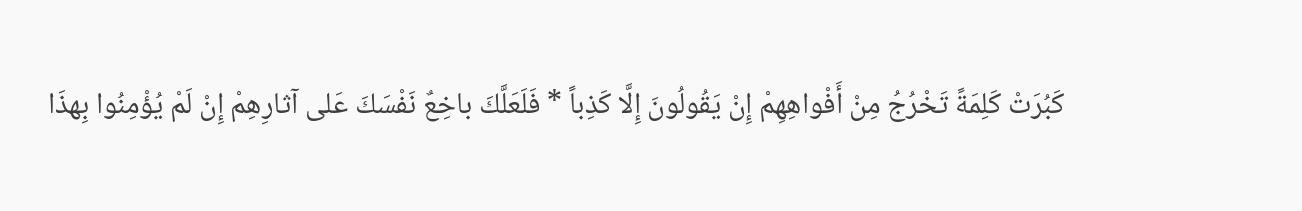كَبُرَتْ كَلِمَةً تَخْرُجُ مِنْ أَفْواهِهِمْ إِنْ يَقُولُونَ إِلَّا كَذِباً * فَلَعَلَّكَ باخِعٌ نَفْسَكَ عَلى آثارِهِمْ إِنْ لَمْ يُؤْمِنُوا بِهذَا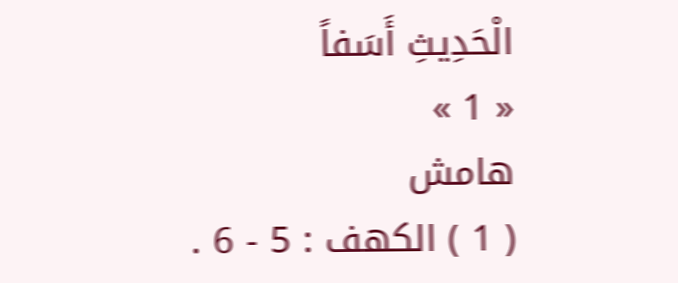الْحَدِيثِ أَسَفاً
« 1 »
هامش
( 1 ) الكهف : 5 - 6 .